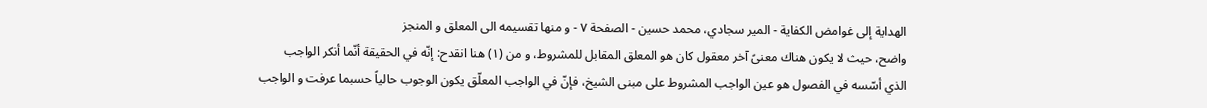الهداية إلى غوامض الكفاية - المير سجادي، محمد حسين - الصفحة ٧ - و منها تقسيمه الى المعلق و المنجز
واضح، حيث لا يكون هناك معنىً آخر معقول كان هو المعلق المقابل للمشروط، و من (١) هنا انقدح: إنّه في الحقيقة أنّما أنكر الواجب
الذي أسّسه في الفصول هو عين الواجب المشروط على مبنى الشيخ، فإنّ في الواجب المعلّق يكون الوجوب حالياً حسبما عرفت و الواجب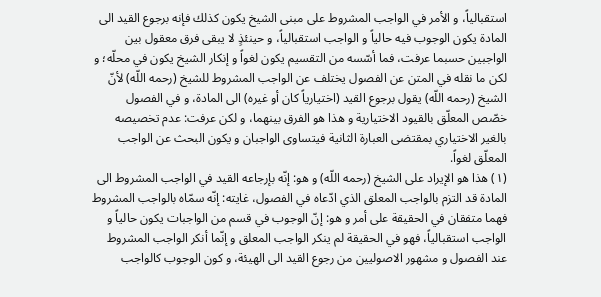استقبالياً، و الأمر في الواجب المشروط على مبنى الشيخ يكون كذلك فإنه برجوع القيد الى المادة يكون الوجوب فيه حالياً و الواجب استقبالياً، و حينئذٍ لا يبقى فرق معقول بين الواجبين حسبما عرفت، فما أسّسه من التقسيم يكون لغواً و إنكار الشيخ يكون في محلّه؛ و لكن ما نقله في المتن عن الفصول يختلف عن الواجب المشروط للشيخ (رحمه اللّه) لأنّ الشيخ (رحمه اللّه) يقول برجوع القيد (اختيارياً كان أو غيره) الى المادة، و في الفصول خصّص المعلّق بالقيود الاختيارية و هذا هو الفرق بينهما، و لكن عرفت: عدم تخصيصه بالغير الاختياري بمقتضى العبارة الثانية فيتساوى الواجبان و يكون البحث عن الواجب المعلّق لغواً.
(١) هذا هو الإيراد على الشيخ (رحمه اللّه) و هو: إنّه بإرجاعه القيد في الواجب المشروط الى المادة قد التزم بالواجب المعلق الذي ادّعاه في الفصول، غايته: إنّه سمّاه بالواجب المشروط فهما متفقان في الحقيقة على أمر و هو: إنّ الوجوب في قسم من الواجبات يكون حالياً و الواجب استقبالياً، فهو في الحقيقة لم ينكر الواجب المعلق و إنّما أنكر الواجب المشروط عند الفصول و مشهور الاصوليين من رجوع القيد الى الهيئة، و كون الوجوب كالواجب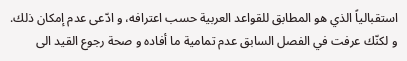استقبالياً الذي هو المطابق للقواعد العربية حسب اعترافه، و ادّعى عدم إمكان ذلك. و لكنّك عرفت في الفصل السابق عدم تمامية ما أفاده و صحة رجوع القيد الى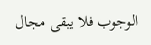الوجوب فلا يبقى مجال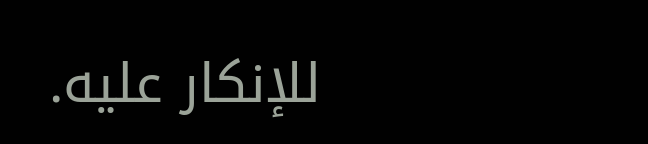للإنكار عليه.